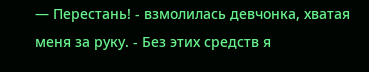— Перестань! - взмолилась девчонка, хватая меня за руку. - Без этих средств я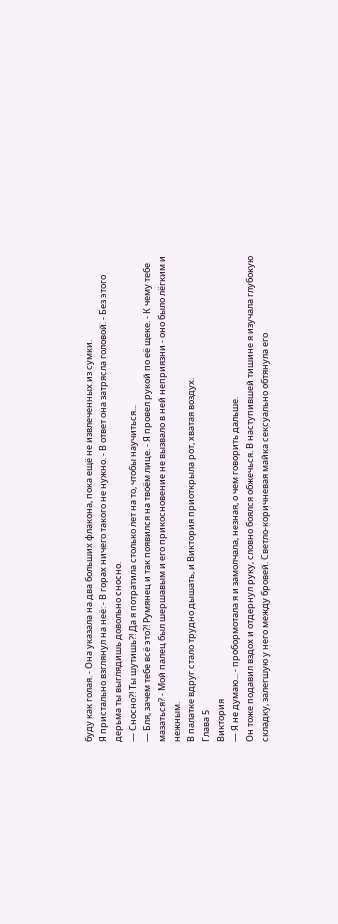буду как голая. - Она указала на два больших флакона, пока ещё не извлеченных из сумки.
Я пристально взглянул на неё: - В горах ничего такого не нужно. - В ответ она затрясла головой. - Без этого дерьма ты выглядишь довольно сносно.
— Сносно?! Ты шутишь?! Да я потратила столько лет на то, чтобы научиться...
— Бля, зачем тебе всё это?! Румянец и так появился на твоём лице. - Я провел рукой по её щеке. - К чему тебе мазаться? - Мой палец был шершавым и его прикосновение не вызвало в ней неприязни - оно было лёгким и нежным.
В палатке вдруг стало трудно дышать, и Виктория приоткрыла рот, хватая воздух.
Глава 5
Виктория
— Я не думаю... - пробормотала я и замолчала, незная, о чем говорить дальше.
Он тоже подавил вздох и отдернул руку, словно боялся обжечься. В наступившей тишине я изучала глубокую складку, залегшую у него между бровей. Светло-коричневая майка сексуально обтянула его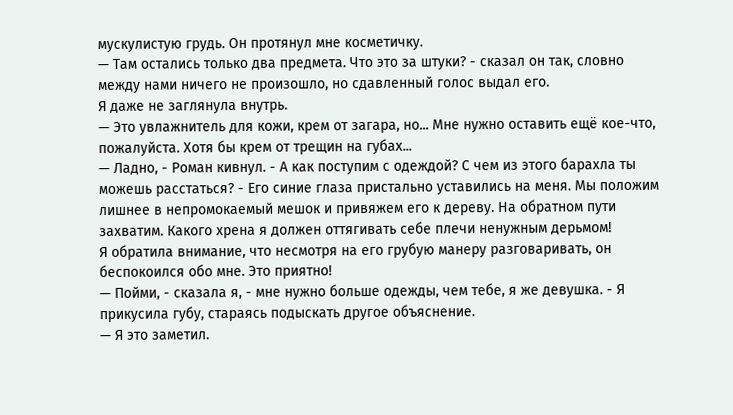мускулистую грудь. Он протянул мне косметичку.
— Там остались только два предмета. Что это за штуки? - сказал он так, словно между нами ничего не произошло, но сдавленный голос выдал его.
Я даже не заглянула внутрь.
— Это увлажнитель для кожи, крем от загара, но... Мне нужно оставить ещё кое-что, пожалуйста. Хотя бы крем от трещин на губах...
— Ладно, - Роман кивнул. - А как поступим с одеждой? С чем из этого барахла ты можешь расстаться? - Его синие глаза пристально уставились на меня. Мы положим лишнее в непромокаемый мешок и привяжем его к дереву. На обратном пути захватим. Какого хрена я должен оттягивать себе плечи ненужным дерьмом!
Я обратила внимание, что несмотря на его грубую манеру разговаривать, он беспокоился обо мне. Это приятно!
— Пойми, - сказала я, - мне нужно больше одежды, чем тебе, я же девушка. - Я прикусила губу, стараясь подыскать другое объяснение.
— Я это заметил.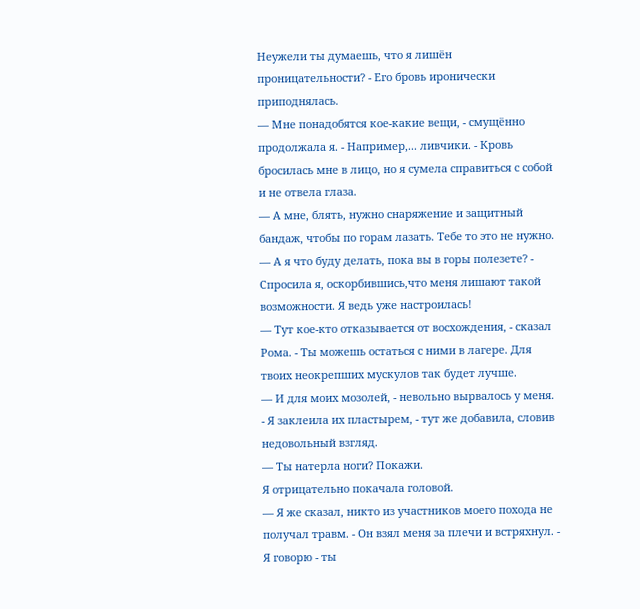Неужели ты думаешь, что я лишён проницательности? - Его бровь иронически приподнялась.
— Мне понадобятся кое-какие вещи, - смущённо продолжала я. - Например,... ливчики. - Кровь бросилась мне в лицо, но я сумела справиться с собой и не отвела глаза.
— А мне, блять, нужно снаряжение и защитный бандаж, чтобы по горам лазать. Тебе то это не нужно.
— А я что буду делать, пока вы в горы полезете? - Спросила я, оскорбившись,что меня лишают такой возможности. Я ведь уже настроилась!
— Тут кое-кто отказывается от восхождения, - сказал Рома. - Ты можешь остаться с ними в лагере. Для твоих неокрепших мускулов так будет лучше.
— И для моих мозолей, - невольно вырвалось у меня. - Я заклеила их пластырем, - тут же добавила, словив недовольный взгляд.
— Ты натерла ноги? Покажи.
Я отрицательно покачала головой.
— Я же сказал, никто из участников моего похода не получал травм. - Он взял меня за плечи и встряхнул. - Я говорю - ты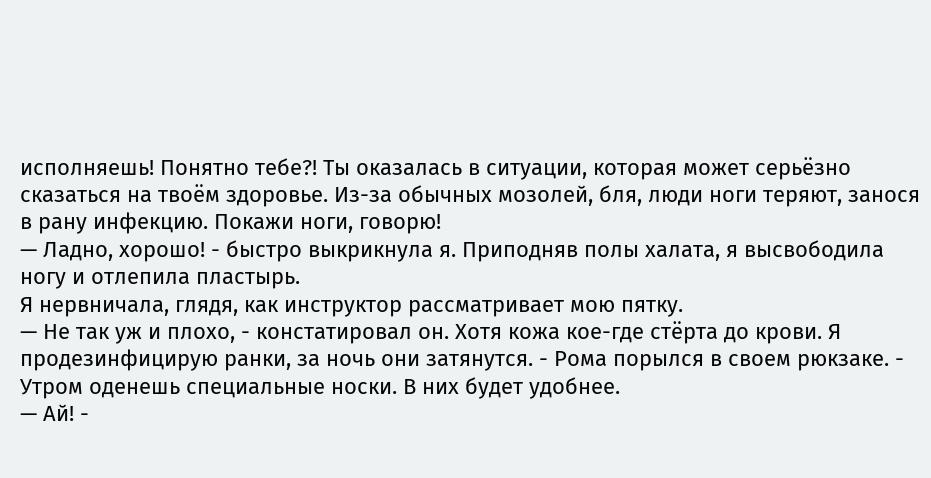исполняешь! Понятно тебе?! Ты оказалась в ситуации, которая может серьёзно сказаться на твоём здоровье. Из-за обычных мозолей, бля, люди ноги теряют, занося в рану инфекцию. Покажи ноги, говорю!
— Ладно, хорошо! - быстро выкрикнула я. Приподняв полы халата, я высвободила ногу и отлепила пластырь.
Я нервничала, глядя, как инструктор рассматривает мою пятку.
— Не так уж и плохо, - констатировал он. Хотя кожа кое-где стёрта до крови. Я продезинфицирую ранки, за ночь они затянутся. - Рома порылся в своем рюкзаке. - Утром оденешь специальные носки. В них будет удобнее.
— Ай! -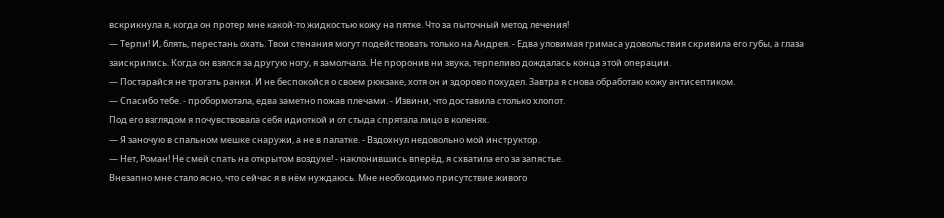вскрикнула я, когда он протер мне какой-то жидкостью кожу на пятке. Что за пыточный метод лечения!
— Терпи! И, блять, перестань охать. Твои стенания могут подействовать только на Андрея. - Едва уловимая гримаса удовольствия скривила его губы, а глаза заискрились. Когда он взялся за другую ногу, я замолчала. Не проронив ни звука, терпеливо дождалась конца этой операции.
— Постарайся не трогать ранки. И не беспокойся о своем рюкзаке, хотя он и здорово похудел. Завтра я снова обработаю кожу антисептиком.
— Спасибо тебе. - пробормотала, едва заметно пожав плечами. - Извини, что доставила столько хлопот.
Под его взглядом я почувствовала себя идиоткой и от стыда спрятала лицо в коленях.
— Я заночую в спальном мешке снаружи, а не в палатке. - Вздохнул недовольно мой инструктор.
— Нет, Роман! Не смей спать на открытом воздухе! - наклонившись вперёд, я схватила его за запястье.
Внезапно мне стало ясно, что сейчас я в нём нуждаюсь. Мне необходимо присутствие живого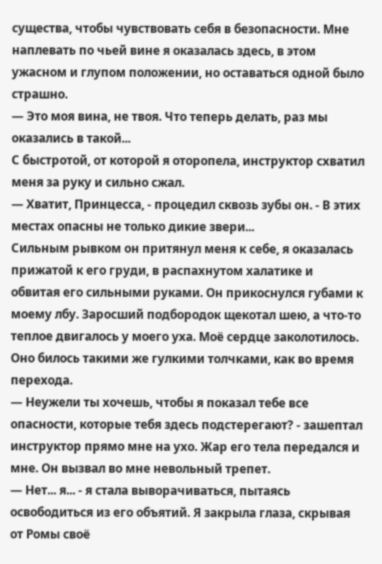существа, чтобы чувствовать себя в безопасности. Мне наплевать по чьей вине я оказалась здесь, в этом ужасном и глупом положении, но оставаться одной было страшно.
— Это моя вина, не твоя. Что теперь делать, раз мы оказались в такой...
С быстротой, от которой я оторопела, инструктор схватил меня за руку и сильно сжал.
— Хватит, Принцесса, - процедил сквозь зубы он. - В этих местах опасны не только дикие звери...
Сильным рывком он притянул меня к себе, я оказалась прижатой к его груди, в распахнутом халатике и обвитая его сильными руками. Он прикоснулся губами к моему лбу. Заросший подбородок щекотал шею, а что-то теплое двигалось у моего уха. Моё сердце заколотилось. Оно билось такими же гулкими толчками, как во время перехода.
— Неужели ты хочешь, чтобы я показал тебе все опасности, которые тебя здесь подстерегают? - зашептал инструктор прямо мне на ухо. Жар его тела передался и мне. Он вызвал во мне невольный трепет.
— Нет... я... - я стала выворачиваться, пытаясь освободиться из его объятий. Я закрыла глаза, скрывая от Ромы своё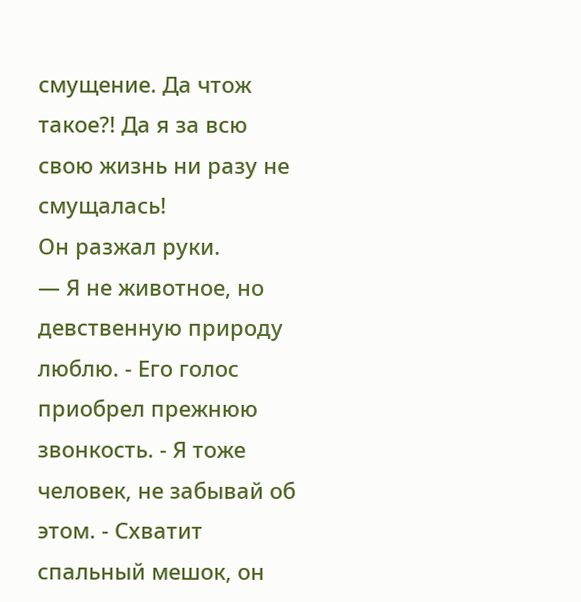смущение. Да чтож такое?! Да я за всю свою жизнь ни разу не смущалась!
Он разжал руки.
— Я не животное, но девственную природу люблю. - Его голос приобрел прежнюю звонкость. - Я тоже человек, не забывай об этом. - Схватит спальный мешок, он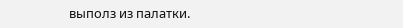выполз из палатки.